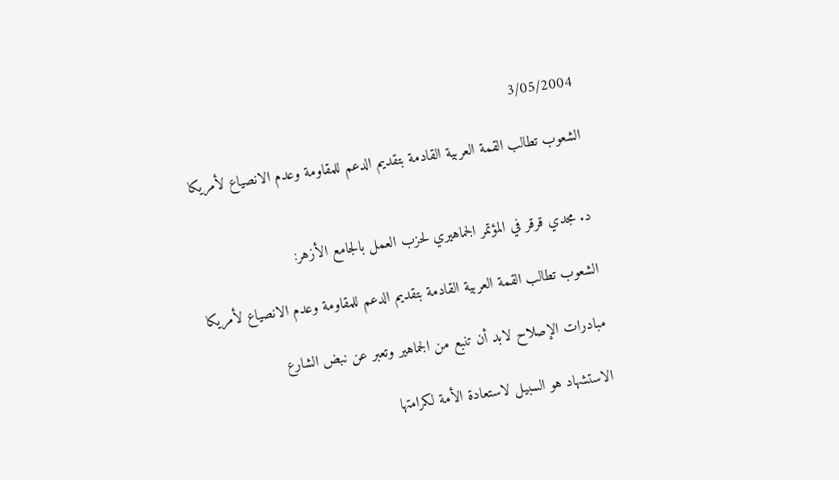3/05/2004

الشعوب تطالب القمة العربية القادمة بتقديم الدعم للمقاومة وعدم الانصياع لأمريكا


د. مجدي قرقر في المؤتمر الجماهيري لحزب العمل بالجامع الأزهر:

الشعوب تطالب القمة العربية القادمة بتقديم الدعم للمقاومة وعدم الانصياع لأمريكا

مبادرات الإصلاح لابد أن تنبع من الجماهير وتعبر عن نبض الشارع

الاستشهاد هو السبيل لاستعادة الأمة لكرامتها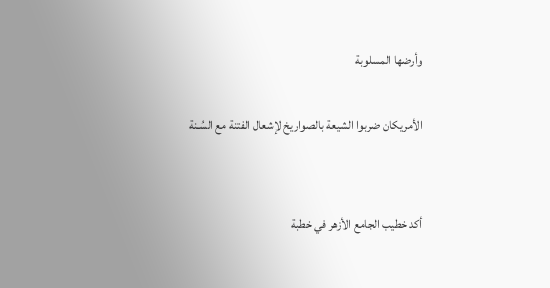وأرضها المسلوبة

الأمريكان ضربوا الشيعة بالصواريخ لإشعال الفتنة مع السُـنة


أكد خطيب الجامع الأزهر في خطبة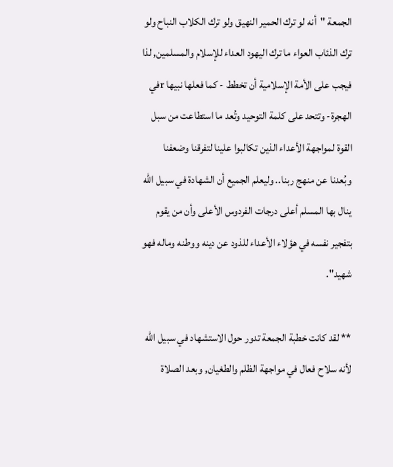الجمعة "أنه لو ترك الحمير النهيق ولو ترك الكلاب النباح ولو ترك الذئاب العواء ما ترك اليهود العداء للإسلام والمسلمين, لذا فيجب على الأمة الإسلامية أن تخطط - كما فعلها نبيها rفي الهجرة- وتتحد على كلمة التوحيد وتُعد ما استطاعت من سبل القوة لمواجهة الأعداء الذين تكالبوا علينا لتفرقنا وضعفنا وبُعدنا عن منهج ربنا.. وليعلم الجميع أن الشهادة في سبيل الله ينال بها المسلم أعلى درجات الفردوس الأعلى وأن من يقوم بتفجير نفسه في هؤلاء الأعداء للذود عن دينه ووطنه وماله فهو شهيد".

** لقد كانت خطبة الجمعة تدور حول الاستشهاد في سبيل الله لأنه سلاح فعال في مواجهة الظلم والطغيان, وبعد الصلاة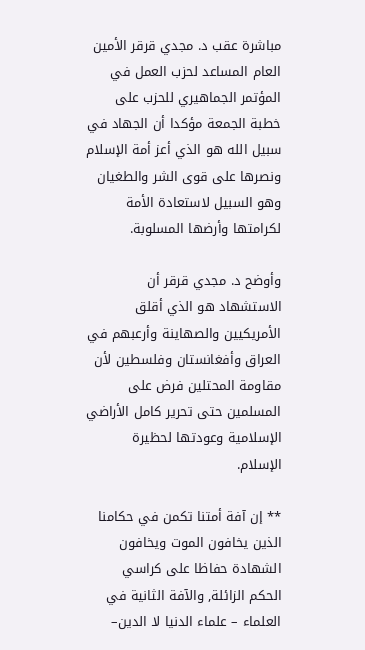مباشرة عقب د. مجدي قرقر الأمين العام المساعد لحزب العمل في المؤتمر الجماهيري للحزب على خطبة الجمعة مؤكدا أن الجهاد في سبيل الله هو الذي أعز أمة الإسلام ونصرها على قوى الشر والطغيان وهو السبيل لاستعادة الأمة لكرامتها وأرضها المسلوبة.

وأوضح د. مجدي قرقر أن الاستشهاد هو الذي أقلق الأمريكيين والصهاينة وأرعبهم في العراق وأفغانستان وفلسطين لأن مقاومة المحتلين فرض على المسلمين حتى تحرير كامل الأراضي الإسلامية وعودتها لحظيرة الإسلام.

** إن آفة أمتنا تكمن في حكامنا الذين يخافون الموت ويخافون الشهادة حفاظا على كراسي الحكم الزائلة, والآفة الثانية في العلماء – علماء الدنيا لا الدين–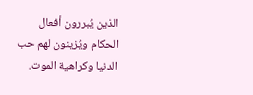الذين يُبررون أفعال الحكام ويُزينون لهم حب الدنيا وكراهية الموت.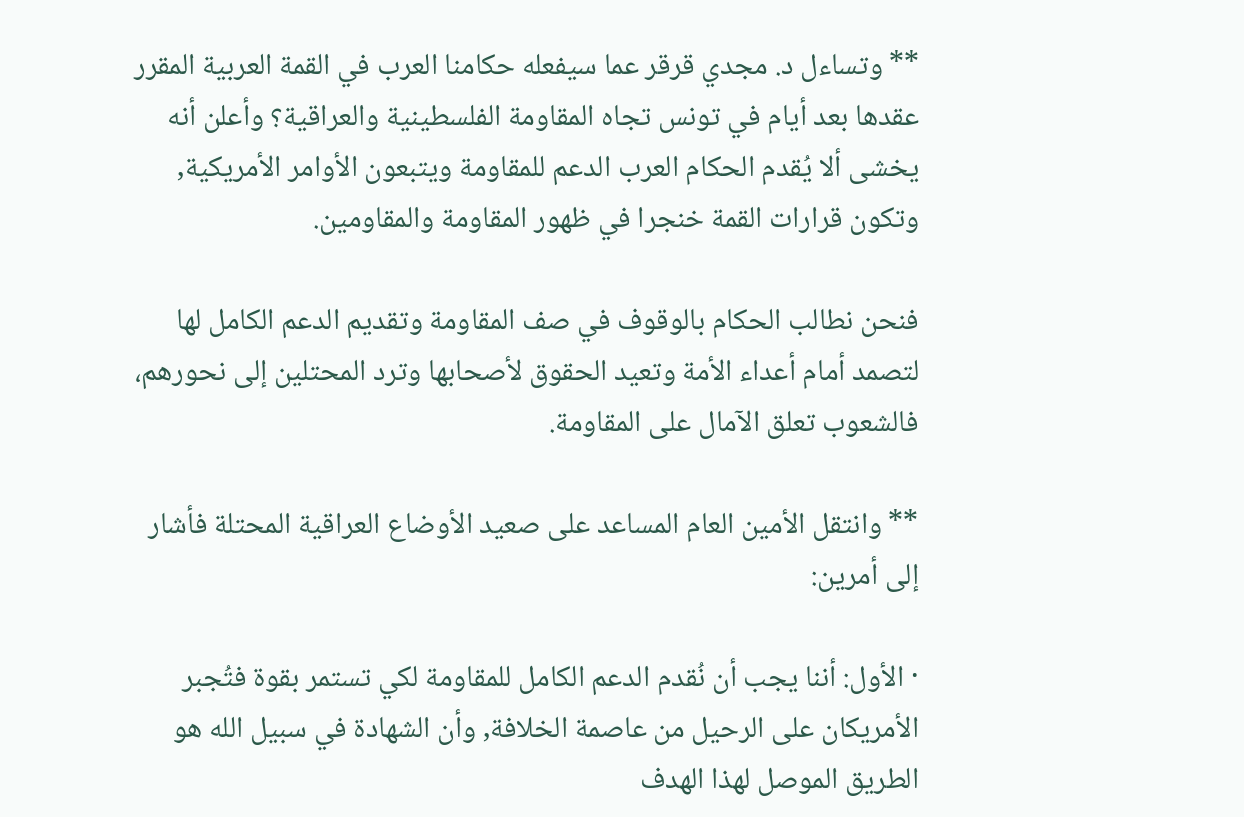** وتساءل د. مجدي قرقر عما سيفعله حكامنا العرب في القمة العربية المقرر عقدها بعد أيام في تونس تجاه المقاومة الفلسطينية والعراقية؟ وأعلن أنه يخشى ألا يُقدم الحكام العرب الدعم للمقاومة ويتبعون الأوامر الأمريكية, وتكون قرارات القمة خنجرا في ظهور المقاومة والمقاومين.

فنحن نطالب الحكام بالوقوف في صف المقاومة وتقديم الدعم الكامل لها لتصمد أمام أعداء الأمة وتعيد الحقوق لأصحابها وترد المحتلين إلى نحورهم، فالشعوب تعلق الآمال على المقاومة.

** وانتقل الأمين العام المساعد على صعيد الأوضاع العراقية المحتلة فأشار إلى أمرين:

· الأول: أننا يجب أن نُقدم الدعم الكامل للمقاومة لكي تستمر بقوة فتُجبر الأمريكان على الرحيل من عاصمة الخلافة, وأن الشهادة في سبيل الله هو الطريق الموصل لهذا الهدف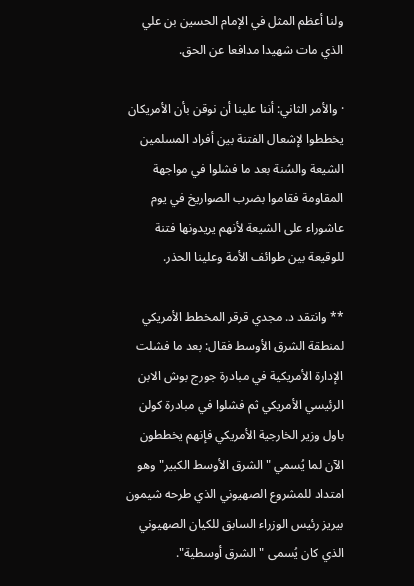ولنا أعظم المثل في الإمام الحسين بن علي الذي مات شهيدا مدافعا عن الحق.

· والأمر الثاني: أننا علينا أن نوقن بأن الأمريكان يخططوا لإشعال الفتنة بين أفراد المسلمين الشيعة والسُنة بعد ما فشلوا في مواجهة المقاومة فقاموا بضرب الصواريخ في يوم عاشوراء على الشيعة لأنهم يريدونها فتنة للوقيعة بين طوائف الأمة وعلينا الحذر.

** وانتقد د. مجدي قرقر المخطط الأمريكي لمنطقة الشرق الأوسط فقال: بعد ما فشلت الإدارة الأمريكية في مبادرة جورج بوش الابن الرئيسي الأمريكي ثم فشلوا في مبادرة كولن باول وزير الخارجية الأمريكي فإنهم يخططون الآن لما يُسمي "الشرق الأوسط الكبير" وهو امتداد للمشروع الصهيوني الذي طرحه شيمون بيريز رئيس الوزراء السابق للكيان الصهيوني الذي كان يُسمى "الشرق أوسطية".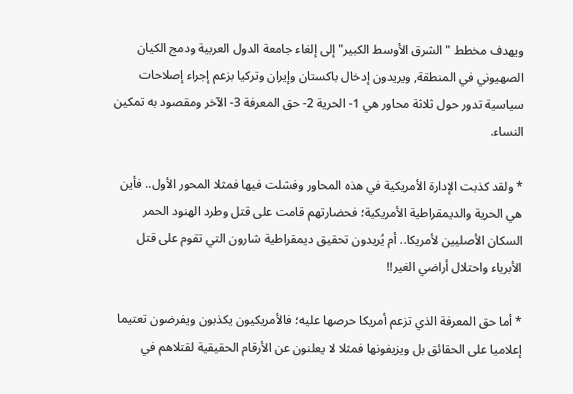ويهدف مخطط "الشرق الأوسط الكبير" إلى إلغاء جامعة الدول العربية ودمج الكيان الصهيوني في المنطقة, ويريدون إدخال باكستان وإيران وتركيا بزعم إجراء إصلاحات سياسية تدور حول ثلاثة محاور هي 1- الحرية 2- حق المعرفة 3- الآخر ومقصود به تمكين النساء.

* ولقد كذبت الإدارة الأمريكية في هذه المحاور وفشلت فيها فمثلا المحور الأول.. فأين هي الحرية والديمقراطية الأمريكية؛ فحضارتهم قامت على قتل وطرد الهنود الحمر السكان الأصليين لأمريكا.. أم يُريدون تحقيق ديمقراطية شارون التي تقوم على قتل الأبرياء واحتلال أراضي الغير!!

* أما حق المعرفة الذي تزعم أمريكا حرصها عليه؛ فالأمريكيون يكذبون ويفرضون تعتيما إعلاميا على الحقائق بل ويزيفونها فمثلا لا يعلنون عن الأرقام الحقيقية لقتلاهم في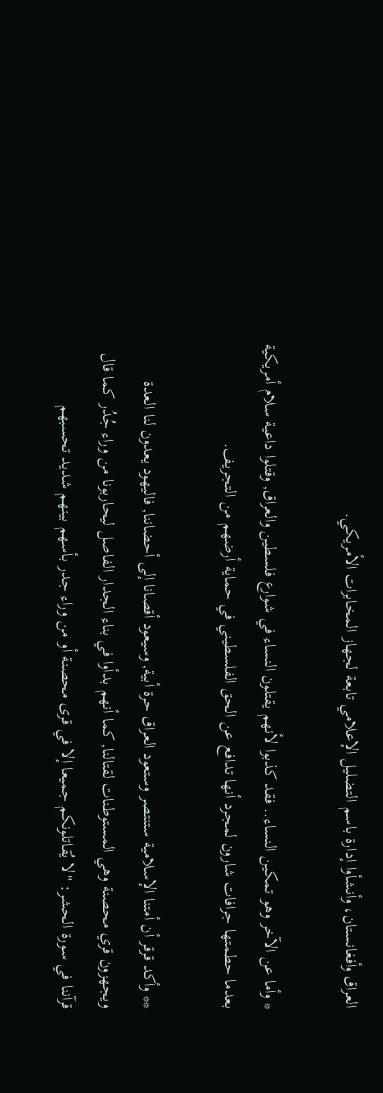العراق وأفغانستان، وأنشأوا إدارة باسم التضليل الإعلامي تابعة لجهاز المخابرات الأمريكي.

* وأما عن الآخر وهو تمكين النساء.. فقد كذبوا لأنهم يقتلون النساء في شوارع فلسطين والعراق, وقتلوا داعية سلام أمريكية بعدما حطمتها جرافات شارون لمجرد أنها تدافع عن الحق الفلسطيني في حماية أرضهم من التجريف.

** وأكد قرقر أن أمتنا الإسلامية ستنتصر وستعود العراق حرة أبية, وسيعود أقصانا إلى أحضاننا, فاليهود يعدون لنا العدة ويجهزون قري محصنة وهي المستوطنات لقتالنا, كما أنهم بدأوا في بناء الجدار الفاصل ليحاربونا من وراء جُدُر كما قال قرآننا في سورة الحشر: "لا يُقاتلونكم جميعا إلا في قرى محصنة أو من وراء جدر بأسهم بينهم شديد تحسبهم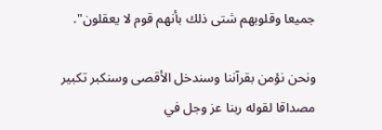جميعا وقلوبهم شتى ذلك بأنهم قوم لا يعقلون".

ونحن نؤمن بقرآننا وسندخل الأقصى وسنكبر تكبير مصداقا لقوله ربنا عز وجل في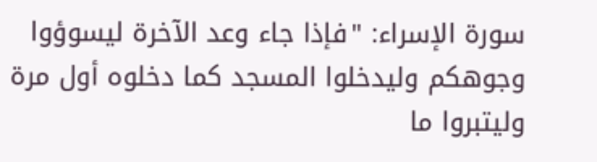سورة الإسراء: "فإذا جاء وعد الآخرة ليسوؤوا وجوهكم وليدخلوا المسجد كما دخلوه أول مرة وليتبروا ما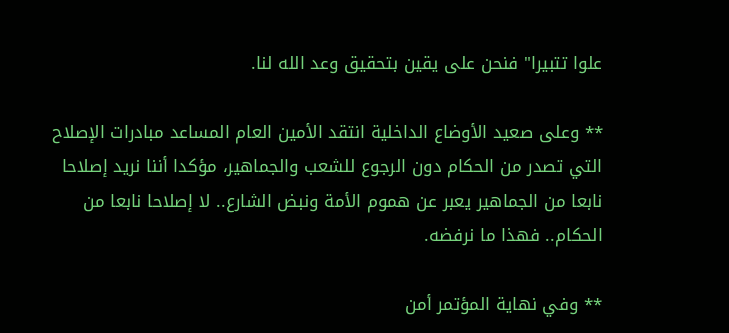علوا تتبيرا" فنحن على يقين بتحقيق وعد الله لنا.

** وعلى صعيد الأوضاع الداخلية انتقد الأمين العام المساعد مبادرات الإصلاح التي تصدر من الحكام دون الرجوع للشعب والجماهير، مؤكدا أننا نريد إصلاحا نابعا من الجماهير يعبر عن هموم الأمة ونبض الشارع.. لا إصلاحا نابعا من الحكام.. فهذا ما نرفضه.

** وفي نهاية المؤتمر أمن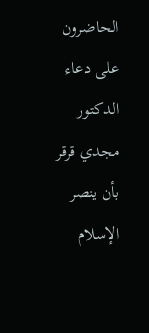الحاضرون على دعاء الدكتور مجدي قرقر بأن ينصر الإسلام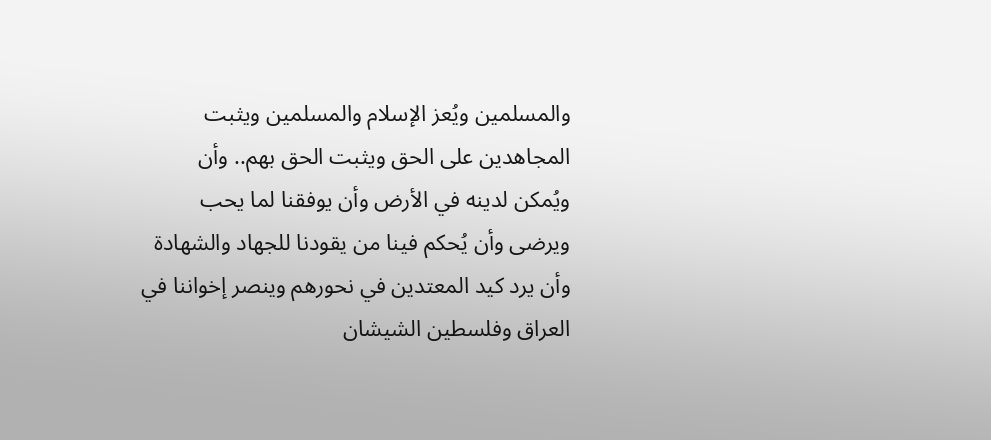والمسلمين ويُعز الإسلام والمسلمين ويثبت المجاهدين على الحق ويثبت الحق بهم.. وأن ويُمكن لدينه في الأرض وأن يوفقنا لما يحب ويرضى وأن يُحكم فينا من يقودنا للجهاد والشهادة وأن يرد كيد المعتدين في نحورهم وينصر إخواننا في العراق وفلسطين الشيشان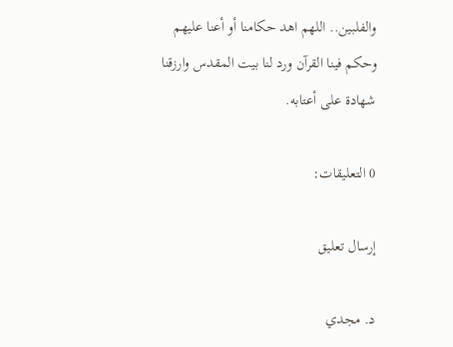والفلبين.. اللهم اهد حكامنا أو أعنا عليهم وحكم فينا القرآن ورد لنا بيت المقدس وارزقنا شهادة على أعتابه.

0 التعليقات:

إرسال تعليق

د. مجدي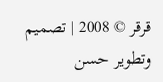قرقر © 2008 | تصميم وتطوير حسن